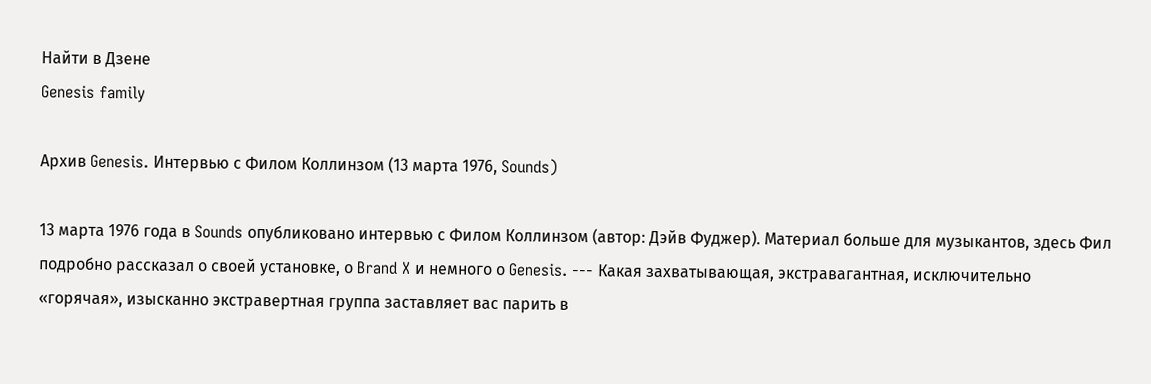Найти в Дзене
Genesis family

Архив Genesis. Интервью с Филом Коллинзом (13 марта 1976, Sounds)

13 марта 1976 года в Sounds опубликовано интервью с Филом Коллинзом (автор: Дэйв Фуджер). Материал больше для музыкантов, здесь Фил подробно рассказал о своей установке, о Brand X и немного о Genesis. --- Какая захватывающая, экстравагантная, исключительно «горячая», изысканно экстравертная группа заставляет вас парить в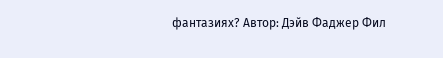фантазиях? Автор: Дэйв Фаджер Фил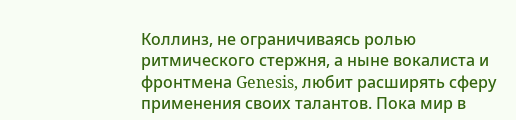Коллинз, не ограничиваясь ролью ритмического стержня, а ныне вокалиста и фронтмена Genesis, любит расширять сферу применения своих талантов. Пока мир в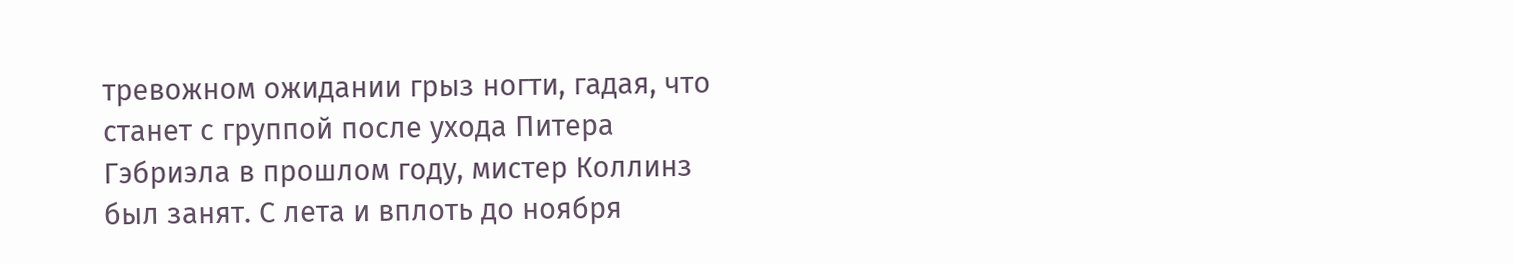тревожном ожидании грыз ногти, гадая, что станет с группой после ухода Питера Гэбриэла в прошлом году, мистер Коллинз был занят. С лета и вплоть до ноября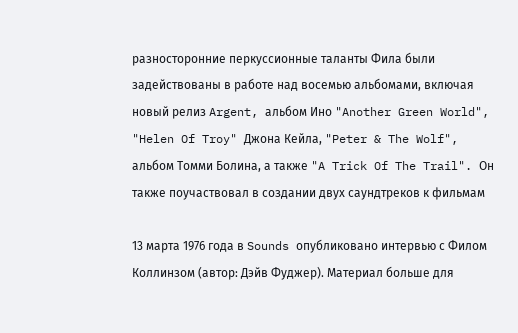разносторонние перкуссионные таланты Фила были задействованы в работе над восемью альбомами, включая новый релиз Argent, альбом Ино "Another Green World", "Helen Of Troy" Джона Кейла, "Peter & The Wolf", альбом Томми Болина, а также "A Trick Of The Trail". Он также поучаствовал в создании двух саундтреков к фильмам

13 марта 1976 года в Sounds опубликовано интервью с Филом Коллинзом (автор: Дэйв Фуджер). Материал больше для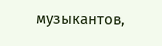музыкантов,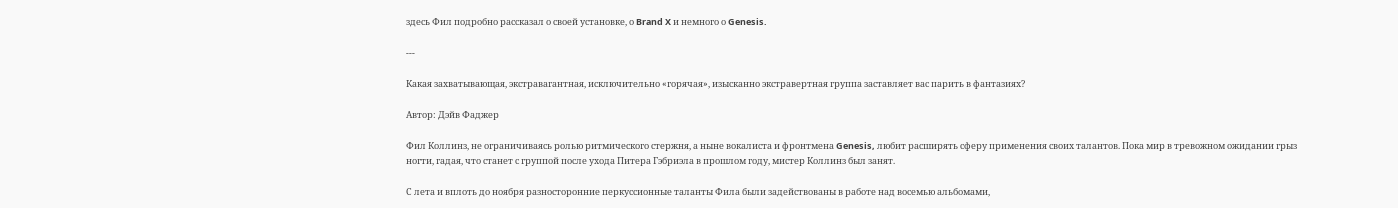здесь Фил подробно рассказал о своей установке, о Brand X и немного о Genesis.

---

Какая захватывающая, экстравагантная, исключительно «горячая», изысканно экстравертная группа заставляет вас парить в фантазиях?

Автор: Дэйв Фаджер

Фил Коллинз, не ограничиваясь ролью ритмического стержня, а ныне вокалиста и фронтмена Genesis, любит расширять сферу применения своих талантов. Пока мир в тревожном ожидании грыз ногти, гадая, что станет с группой после ухода Питера Гэбриэла в прошлом году, мистер Коллинз был занят.

С лета и вплоть до ноября разносторонние перкуссионные таланты Фила были задействованы в работе над восемью альбомами,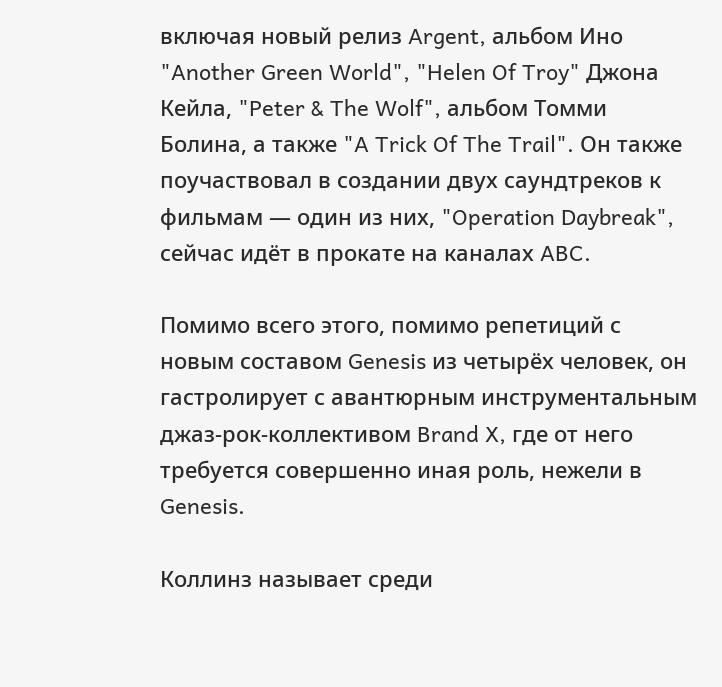включая новый релиз Argent, альбом Ино "Another Green World", "Helen Of Troy" Джона Кейла, "Peter & The Wolf", альбом Томми Болина, а также "A Trick Of The Trail". Он также поучаствовал в создании двух саундтреков к фильмам — один из них, "Operation Daybreak", сейчас идёт в прокате на каналах ABC.

Помимо всего этого, помимо репетиций с новым составом Genesis из четырёх человек, он гастролирует с авантюрным инструментальным джаз‑рок‑коллективом Brand X, где от него требуется совершенно иная роль, нежели в Genesis.

Коллинз называет среди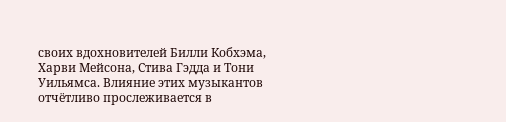своих вдохновителей Билли Кобхэма, Харви Мейсона, Стива Гэдда и Тони Уильямса. Влияние этих музыкантов отчётливо прослеживается в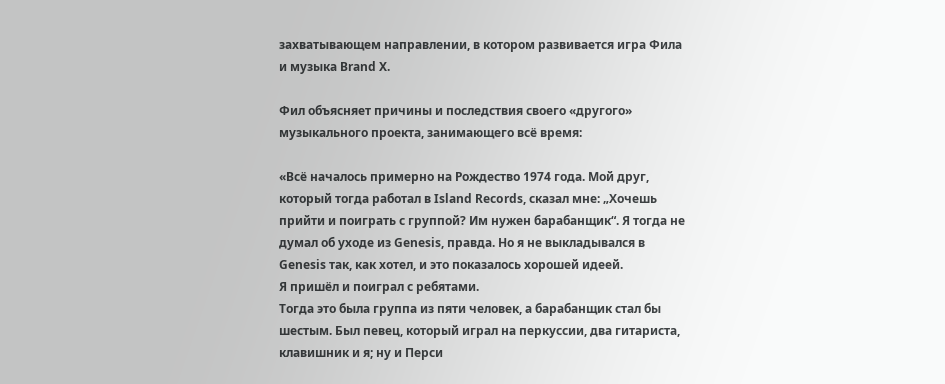захватывающем направлении, в котором развивается игра Фила и музыка Brand X.

Фил объясняет причины и последствия своего «другого» музыкального проекта, занимающего всё время:

«Всё началось примерно на Рождество 1974 года. Мой друг, который тогда работал в Island Records, сказал мне: „Хочешь прийти и поиграть с группой? Им нужен барабанщик“. Я тогда не думал об уходе из Genesis, правда. Но я не выкладывался в Genesis так, как хотел, и это показалось хорошей идеей.
Я пришёл и поиграл с ребятами.
Тогда это была группа из пяти человек, а барабанщик стал бы шестым. Был певец, который играл на перкуссии, два гитариста, клавишник и я; ну и Перси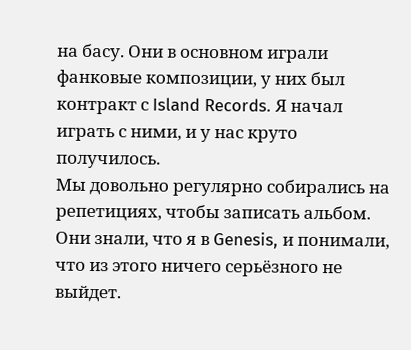на басу. Они в основном играли фанковые композиции, у них был контракт с Island Records. Я начал играть с ними, и у нас круто получилось.
Мы довольно регулярно собирались на репетициях, чтобы записать альбом. Они знали, что я в Genesis, и понимали, что из этого ничего серьёзного не выйдет.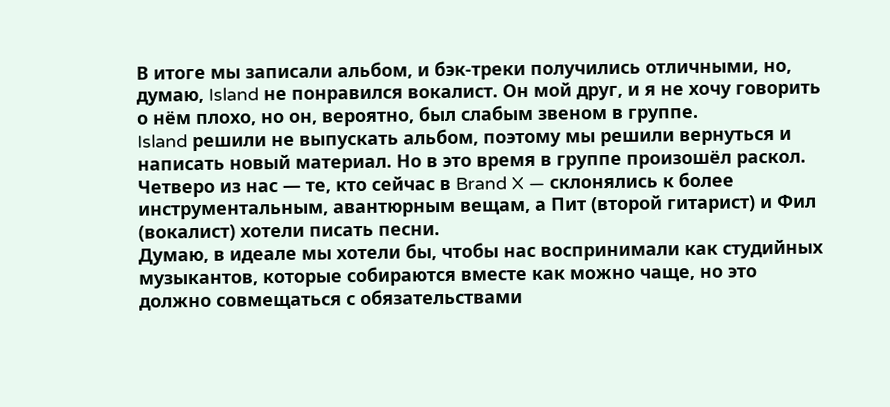В итоге мы записали альбом, и бэк‑треки получились отличными, но, думаю, Island не понравился вокалист. Он мой друг, и я не хочу говорить о нём плохо, но он, вероятно, был слабым звеном в группе.
Island решили не выпускать альбом, поэтому мы решили вернуться и написать новый материал. Но в это время в группе произошёл раскол. Четверо из нас — те, кто сейчас в Brand X — склонялись к более инструментальным, авантюрным вещам, а Пит (второй гитарист) и Фил (вокалист) хотели писать песни.
Думаю, в идеале мы хотели бы, чтобы нас воспринимали как студийных музыкантов, которые собираются вместе как можно чаще, но это должно совмещаться с обязательствами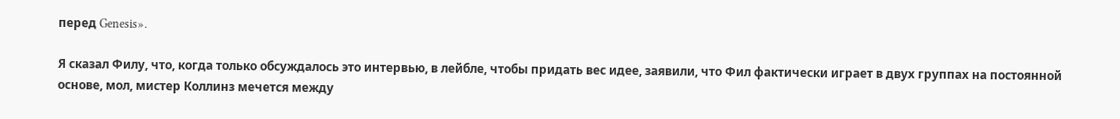перед Genesis».

Я сказал Филу, что, когда только обсуждалось это интервью, в лейбле, чтобы придать вес идее, заявили, что Фил фактически играет в двух группах на постоянной основе, мол, мистер Коллинз мечется между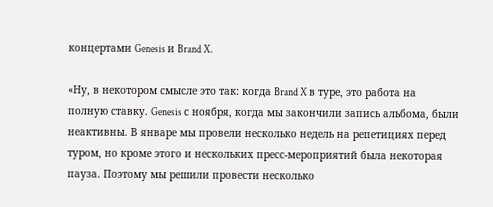концертами Genesis и Brand X.

«Ну, в некотором смысле это так: когда Brand X в туре, это работа на полную ставку. Genesis с ноября, когда мы закончили запись альбома, были неактивны. В январе мы провели несколько недель на репетициях перед туром, но кроме этого и нескольких пресс‑мероприятий была некоторая пауза. Поэтому мы решили провести несколько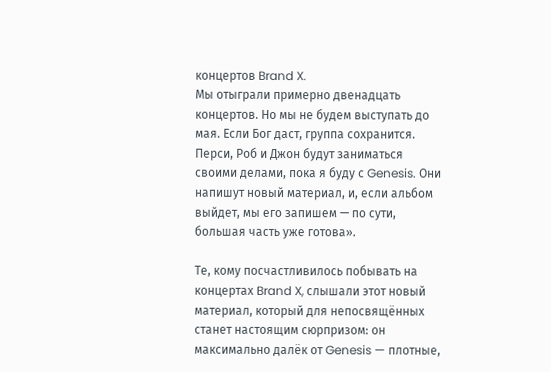концертов Brand X.
Мы отыграли примерно двенадцать концертов. Но мы не будем выступать до мая. Если Бог даст, группа сохранится. Перси, Роб и Джон будут заниматься своими делами, пока я буду с Genesis. Они напишут новый материал, и, если альбом выйдет, мы его запишем — по сути, большая часть уже готова».

Те, кому посчастливилось побывать на концертах Brand X, слышали этот новый материал, который для непосвящённых станет настоящим сюрпризом: он максимально далёк от Genesis — плотные,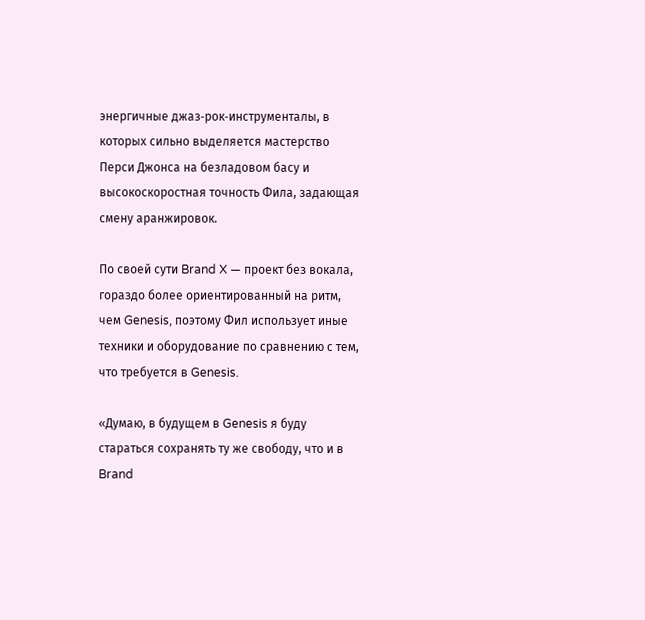энергичные джаз‑рок‑инструменталы, в которых сильно выделяется мастерство Перси Джонса на безладовом басу и высокоскоростная точность Фила, задающая смену аранжировок.

По своей сути Brand X — проект без вокала, гораздо более ориентированный на ритм, чем Genesis, поэтому Фил использует иные техники и оборудование по сравнению с тем, что требуется в Genesis.

«Думаю, в будущем в Genesis я буду стараться сохранять ту же свободу, что и в Brand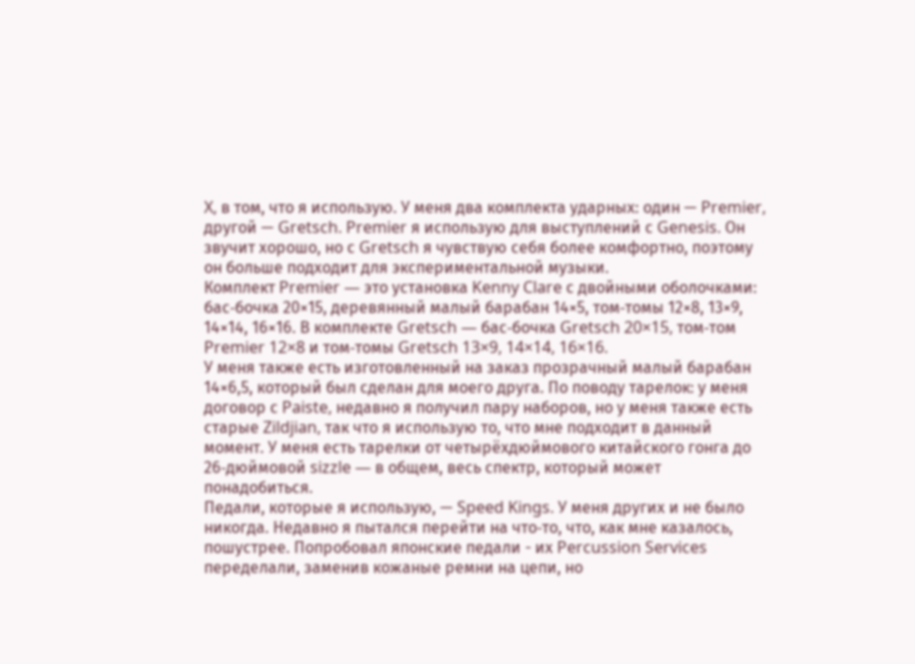X, в том, что я использую. У меня два комплекта ударных: один — Premier, другой — Gretsch. Premier я использую для выступлений с Genesis. Он звучит хорошо, но с Gretsch я чувствую себя более комфортно, поэтому он больше подходит для экспериментальной музыки.
Комплект Premier — это установка Kenny Clare с двойными оболочками: бас‑бочка 20×15, деревянный малый барабан 14×5, том‑томы 12×8, 13×9, 14×14, 16×16. В комплекте Gretsch — бас‑бочка Gretsch 20×15, том‑том Premier 12×8 и том‑томы Gretsch 13×9, 14×14, 16×16.
У меня также есть изготовленный на заказ прозрачный малый барабан 14×6,5, который был сделан для моего друга. По поводу тарелок: у меня договор с Paiste, недавно я получил пару наборов, но у меня также есть старые Zildjian, так что я использую то, что мне подходит в данный момент. У меня есть тарелки от четырёхдюймового китайского гонга до 26‑дюймовой sizzle — в общем, весь спектр, который может понадобиться.
Педали, которые я использую, — Speed Kings. У меня других и не было никогда. Недавно я пытался перейти на что‑то, что, как мне казалось, пошустрее. Попробовал японские педали - их Percussion Services переделали, заменив кожаные ремни на цепи, но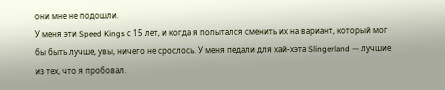они мне не подошли.
У меня эти Speed Kings с 15 лет, и когда я попытался сменить их на вариант, который мог бы быть лучше, увы, ничего не срослось. У меня педали для хай‑хэта Slingerland — лучшие из тех, что я пробовал.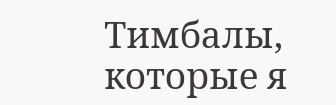Тимбалы, которые я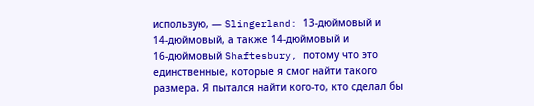использую, — Slingerland: 13‑дюймовый и 14‑дюймовый, а также 14‑дюймовый и 16‑дюймовый Shaftesbury, потому что это единственные, которые я смог найти такого размера. Я пытался найти кого‑то, кто сделал бы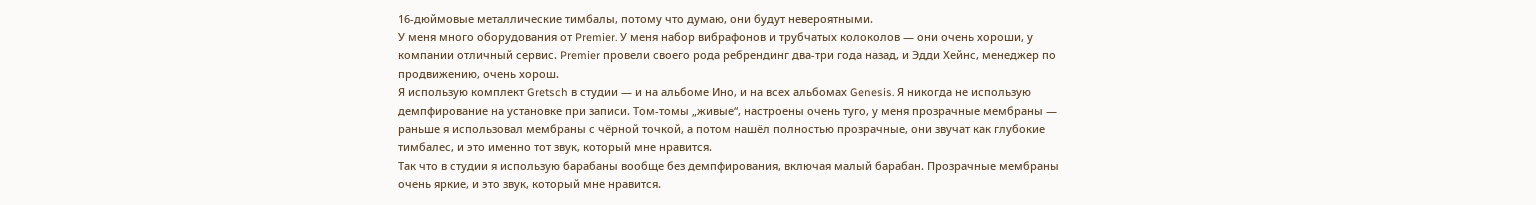16‑дюймовые металлические тимбалы, потому что думаю, они будут невероятными.
У меня много оборудования от Premier. У меня набор вибрафонов и трубчатых колоколов — они очень хороши, у компании отличный сервис. Premier провели своего рода ребрендинг два‑три года назад, и Эдди Хейнс, менеджер по продвижению, очень хорош.
Я использую комплект Gretsch в студии — и на альбоме Ино, и на всех альбомах Genesis. Я никогда не использую демпфирование на установке при записи. Том‑томы „живые“, настроены очень туго, у меня прозрачные мембраны — раньше я использовал мембраны с чёрной точкой, а потом нашёл полностью прозрачные, они звучат как глубокие тимбалес, и это именно тот звук, который мне нравится.
Так что в студии я использую барабаны вообще без демпфирования, включая малый барабан. Прозрачные мембраны очень яркие, и это звук, который мне нравится.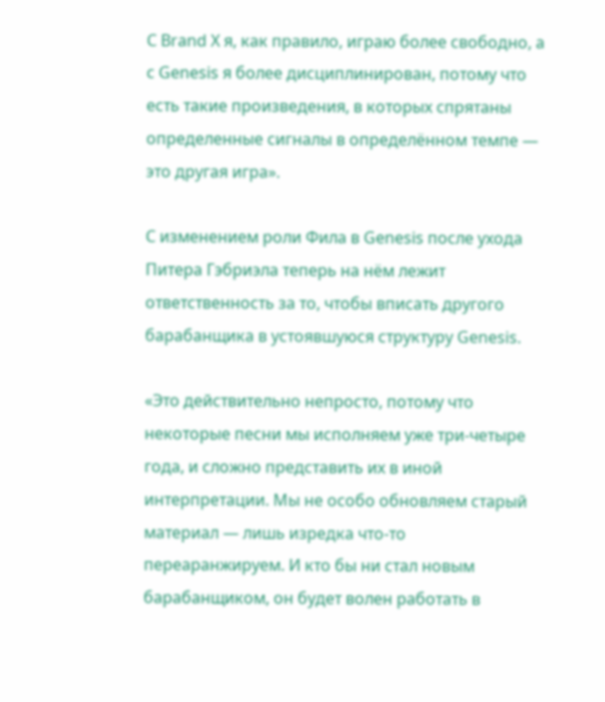С Brand X я, как правило, играю более свободно, а с Genesis я более дисциплинирован, потому что есть такие произведения, в которых спрятаны определенные сигналы в определённом темпе — это другая игра».

С изменением роли Фила в Genesis после ухода Питера Гэбриэла теперь на нём лежит ответственность за то, чтобы вписать другого барабанщика в устоявшуюся структуру Genesis.

«Это действительно непросто, потому что некоторые песни мы исполняем уже три‑четыре года, и сложно представить их в иной интерпретации. Мы не особо обновляем старый материал — лишь изредка что‑то переаранжируем. И кто бы ни стал новым барабанщиком, он будет волен работать в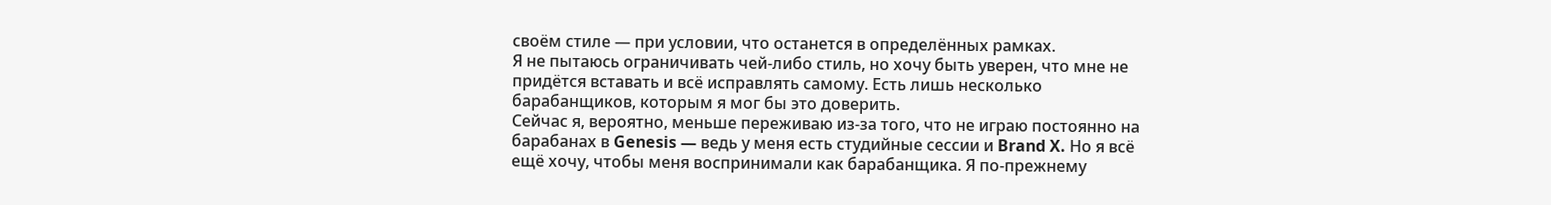своём стиле — при условии, что останется в определённых рамках.
Я не пытаюсь ограничивать чей‑либо стиль, но хочу быть уверен, что мне не придётся вставать и всё исправлять самому. Есть лишь несколько барабанщиков, которым я мог бы это доверить.
Сейчас я, вероятно, меньше переживаю из‑за того, что не играю постоянно на барабанах в Genesis — ведь у меня есть студийные сессии и Brand X. Но я всё ещё хочу, чтобы меня воспринимали как барабанщика. Я по‑прежнему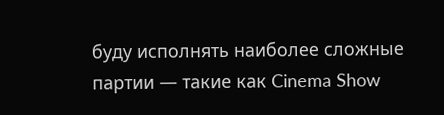буду исполнять наиболее сложные партии — такие как Cinema Show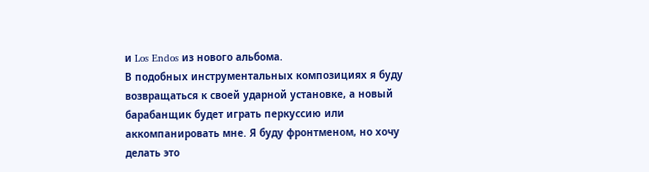и Los Endos из нового альбома.
В подобных инструментальных композициях я буду возвращаться к своей ударной установке, а новый барабанщик будет играть перкуссию или аккомпанировать мне. Я буду фронтменом, но хочу делать это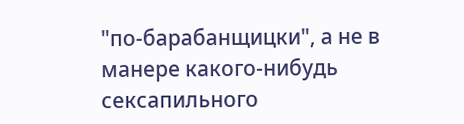"по‑барабанщицки", а не в манере какого‑нибудь сексапильного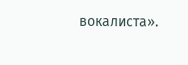вокалиста».